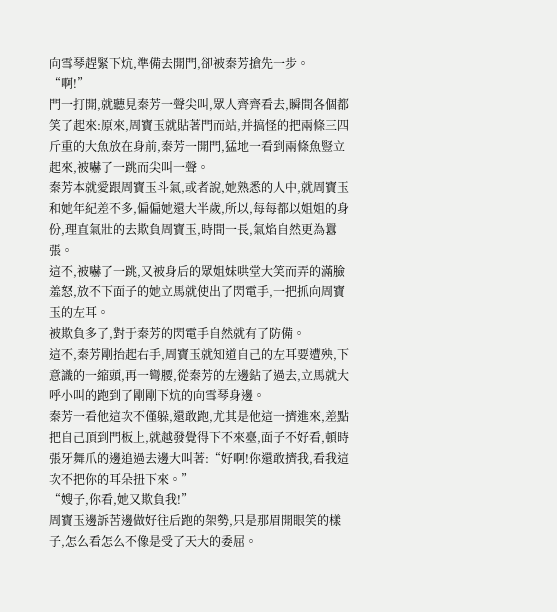向雪琴趕緊下炕,準備去開門,卻被秦芳搶先一步。
“啊!”
門一打開,就聽見秦芳一聲尖叫,眾人齊齊看去,瞬間各個都笑了起來:原來,周寶玉就貼著門而站,并搞怪的把兩條三四斤重的大魚放在身前,秦芳一開門,猛地一看到兩條魚豎立起來,被嚇了一跳而尖叫一聲。
秦芳本就愛跟周寶玉斗氣,或者說,她熟悉的人中,就周寶玉和她年紀差不多,偏偏她還大半歲,所以,每每都以姐姐的身份,理直氣壯的去欺負周寶玉,時間一長,氣焰自然更為囂張。
這不,被嚇了一跳,又被身后的眾姐妹哄堂大笑而弄的滿臉羞怒,放不下面子的她立馬就使出了閃電手,一把抓向周寶玉的左耳。
被欺負多了,對于秦芳的閃電手自然就有了防備。
這不,秦芳剛抬起右手,周寶玉就知道自己的左耳要遭殃,下意識的一縮頭,再一彎腰,從秦芳的左邊鉆了過去,立馬就大呼小叫的跑到了剛剛下炕的向雪琴身邊。
秦芳一看他這次不僅躲,還敢跑,尤其是他這一擠進來,差點把自己頂到門板上,就越發覺得下不來臺,面子不好看,頓時張牙舞爪的邊追過去邊大叫著:“好啊!你還敢擠我,看我這次不把你的耳朵扭下來。”
“嫂子,你看,她又欺負我!”
周寶玉邊訴苦邊做好往后跑的架勢,只是那眉開眼笑的樣子,怎么看怎么不像是受了天大的委屈。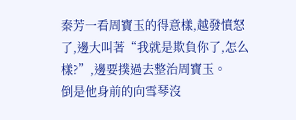秦芳一看周寶玉的得意樣,越發憤怒了,邊大叫著“我就是欺負你了,怎么樣?”,邊要撲過去整治周寶玉。
倒是他身前的向雪琴沒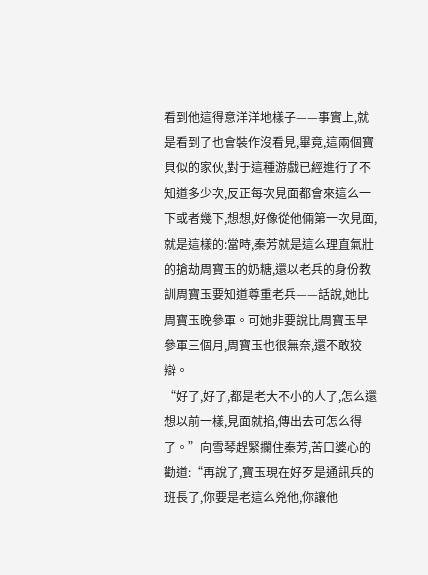看到他這得意洋洋地樣子——事實上,就是看到了也會裝作沒看見,畢竟,這兩個寶貝似的家伙,對于這種游戲已經進行了不知道多少次,反正每次見面都會來這么一下或者幾下,想想,好像從他倆第一次見面,就是這樣的:當時,秦芳就是這么理直氣壯的搶劫周寶玉的奶糖,還以老兵的身份教訓周寶玉要知道尊重老兵——話說,她比周寶玉晚參軍。可她非要說比周寶玉早參軍三個月,周寶玉也很無奈,還不敢狡辯。
“好了,好了,都是老大不小的人了,怎么還想以前一樣,見面就掐,傳出去可怎么得了。”向雪琴趕緊攔住秦芳,苦口婆心的勸道:“再說了,寶玉現在好歹是通訊兵的班長了,你要是老這么兇他,你讓他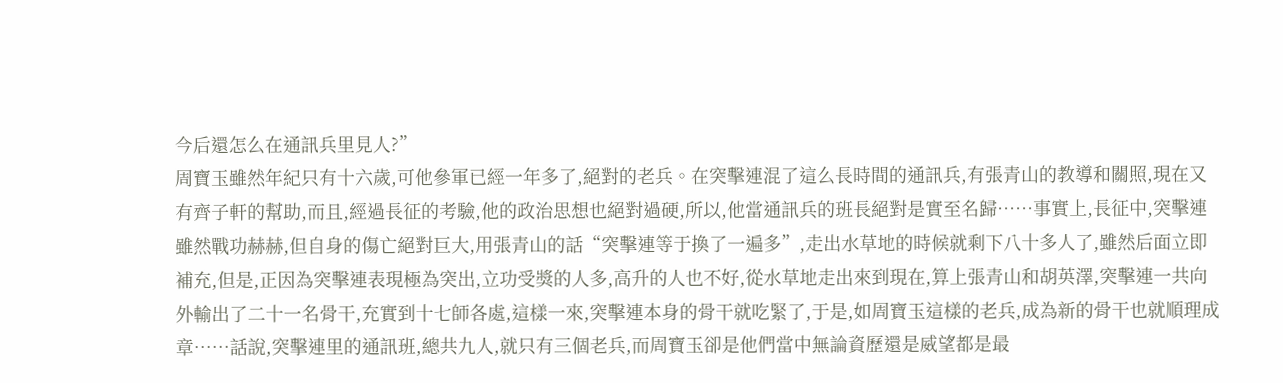今后還怎么在通訊兵里見人?”
周寶玉雖然年紀只有十六歲,可他參軍已經一年多了,絕對的老兵。在突擊連混了這么長時間的通訊兵,有張青山的教導和關照,現在又有齊子軒的幫助,而且,經過長征的考驗,他的政治思想也絕對過硬,所以,他當通訊兵的班長絕對是實至名歸……事實上,長征中,突擊連雖然戰功赫赫,但自身的傷亡絕對巨大,用張青山的話“突擊連等于換了一遍多”,走出水草地的時候就剩下八十多人了,雖然后面立即補充,但是,正因為突擊連表現極為突出,立功受獎的人多,高升的人也不好,從水草地走出來到現在,算上張青山和胡英澤,突擊連一共向外輸出了二十一名骨干,充實到十七師各處,這樣一來,突擊連本身的骨干就吃緊了,于是,如周寶玉這樣的老兵,成為新的骨干也就順理成章……話說,突擊連里的通訊班,總共九人,就只有三個老兵,而周寶玉卻是他們當中無論資歷還是威望都是最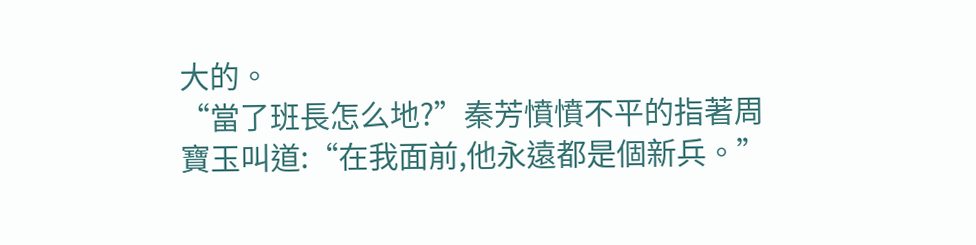大的。
“當了班長怎么地?”秦芳憤憤不平的指著周寶玉叫道:“在我面前,他永遠都是個新兵。”